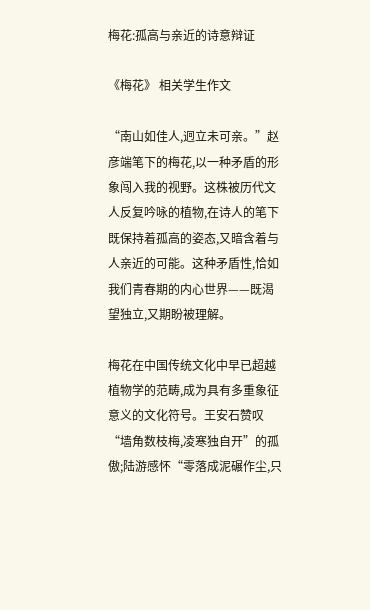梅花:孤高与亲近的诗意辩证

《梅花》 相关学生作文

“南山如佳人,迥立未可亲。”赵彦端笔下的梅花,以一种矛盾的形象闯入我的视野。这株被历代文人反复吟咏的植物,在诗人的笔下既保持着孤高的姿态,又暗含着与人亲近的可能。这种矛盾性,恰如我们青春期的内心世界——既渴望独立,又期盼被理解。

梅花在中国传统文化中早已超越植物学的范畴,成为具有多重象征意义的文化符号。王安石赞叹“墙角数枝梅,凌寒独自开”的孤傲;陆游感怀“零落成泥碾作尘,只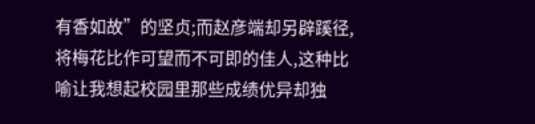有香如故”的坚贞;而赵彦端却另辟蹊径,将梅花比作可望而不可即的佳人,这种比喻让我想起校园里那些成绩优异却独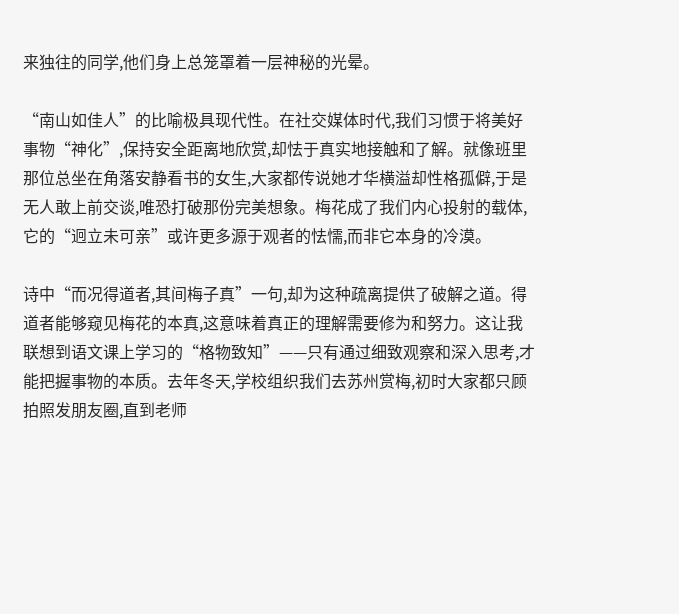来独往的同学,他们身上总笼罩着一层神秘的光晕。

“南山如佳人”的比喻极具现代性。在社交媒体时代,我们习惯于将美好事物“神化”,保持安全距离地欣赏,却怯于真实地接触和了解。就像班里那位总坐在角落安静看书的女生,大家都传说她才华横溢却性格孤僻,于是无人敢上前交谈,唯恐打破那份完美想象。梅花成了我们内心投射的载体,它的“迥立未可亲”或许更多源于观者的怯懦,而非它本身的冷漠。

诗中“而况得道者,其间梅子真”一句,却为这种疏离提供了破解之道。得道者能够窥见梅花的本真,这意味着真正的理解需要修为和努力。这让我联想到语文课上学习的“格物致知”——只有通过细致观察和深入思考,才能把握事物的本质。去年冬天,学校组织我们去苏州赏梅,初时大家都只顾拍照发朋友圈,直到老师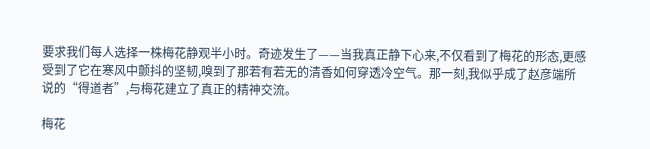要求我们每人选择一株梅花静观半小时。奇迹发生了——当我真正静下心来,不仅看到了梅花的形态,更感受到了它在寒风中颤抖的坚韧,嗅到了那若有若无的清香如何穿透冷空气。那一刻,我似乎成了赵彦端所说的“得道者”,与梅花建立了真正的精神交流。

梅花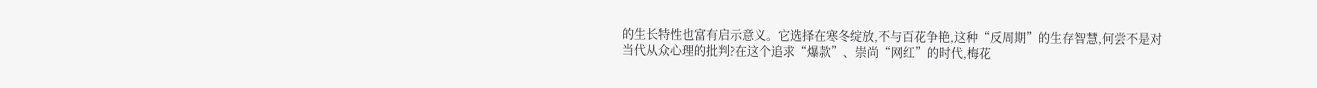的生长特性也富有启示意义。它选择在寒冬绽放,不与百花争艳,这种“反周期”的生存智慧,何尝不是对当代从众心理的批判?在这个追求“爆款”、崇尚“网红”的时代,梅花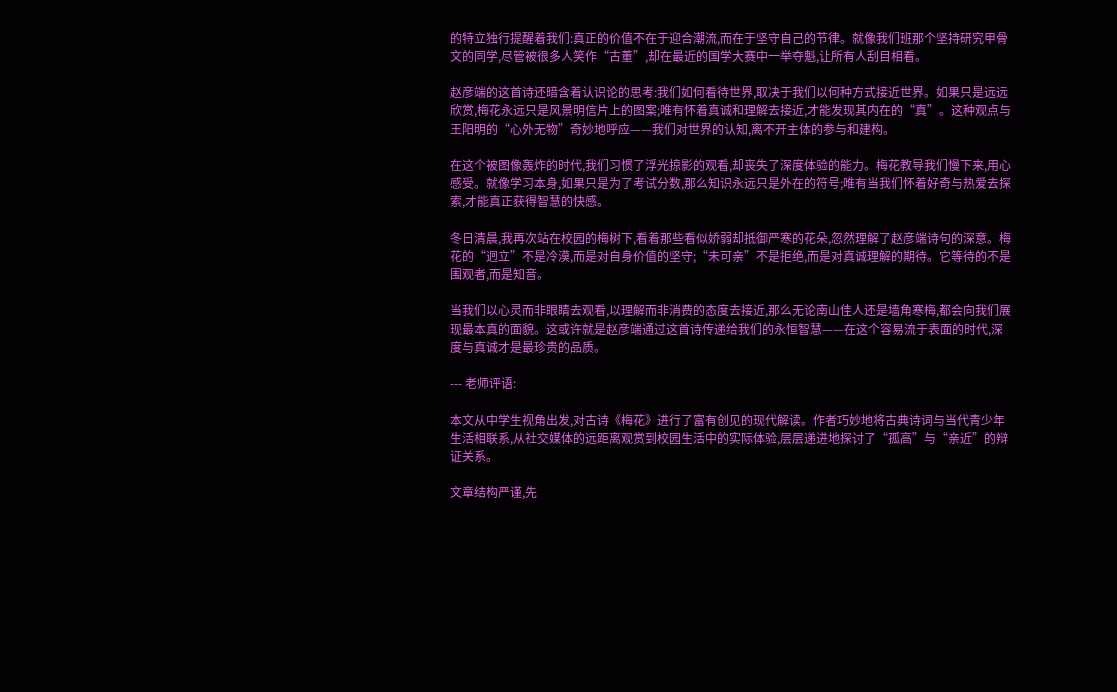的特立独行提醒着我们:真正的价值不在于迎合潮流,而在于坚守自己的节律。就像我们班那个坚持研究甲骨文的同学,尽管被很多人笑作“古董”,却在最近的国学大赛中一举夺魁,让所有人刮目相看。

赵彦端的这首诗还暗含着认识论的思考:我们如何看待世界,取决于我们以何种方式接近世界。如果只是远远欣赏,梅花永远只是风景明信片上的图案;唯有怀着真诚和理解去接近,才能发现其内在的“真”。这种观点与王阳明的“心外无物”奇妙地呼应——我们对世界的认知,离不开主体的参与和建构。

在这个被图像轰炸的时代,我们习惯了浮光掠影的观看,却丧失了深度体验的能力。梅花教导我们慢下来,用心感受。就像学习本身,如果只是为了考试分数,那么知识永远只是外在的符号;唯有当我们怀着好奇与热爱去探索,才能真正获得智慧的快感。

冬日清晨,我再次站在校园的梅树下,看着那些看似娇弱却抵御严寒的花朵,忽然理解了赵彦端诗句的深意。梅花的“迥立”不是冷漠,而是对自身价值的坚守;“未可亲”不是拒绝,而是对真诚理解的期待。它等待的不是围观者,而是知音。

当我们以心灵而非眼睛去观看,以理解而非消费的态度去接近,那么无论南山佳人还是墙角寒梅,都会向我们展现最本真的面貌。这或许就是赵彦端通过这首诗传递给我们的永恒智慧——在这个容易流于表面的时代,深度与真诚才是最珍贵的品质。

--- 老师评语:

本文从中学生视角出发,对古诗《梅花》进行了富有创见的现代解读。作者巧妙地将古典诗词与当代青少年生活相联系,从社交媒体的远距离观赏到校园生活中的实际体验,层层递进地探讨了“孤高”与“亲近”的辩证关系。

文章结构严谨,先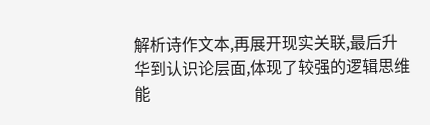解析诗作文本,再展开现实关联,最后升华到认识论层面,体现了较强的逻辑思维能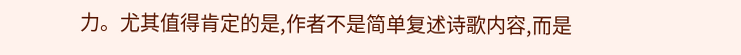力。尤其值得肯定的是,作者不是简单复述诗歌内容,而是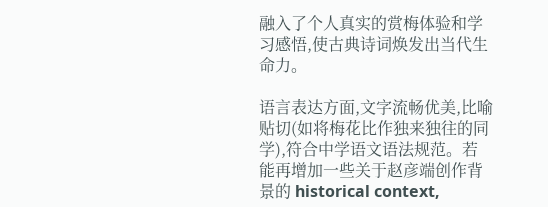融入了个人真实的赏梅体验和学习感悟,使古典诗词焕发出当代生命力。

语言表达方面,文字流畅优美,比喻贴切(如将梅花比作独来独往的同学),符合中学语文语法规范。若能再增加一些关于赵彦端创作背景的 historical context,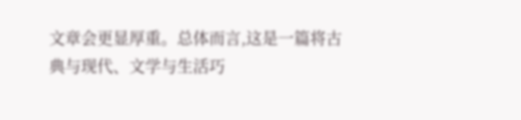文章会更显厚重。总体而言,这是一篇将古典与现代、文学与生活巧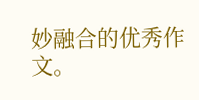妙融合的优秀作文。